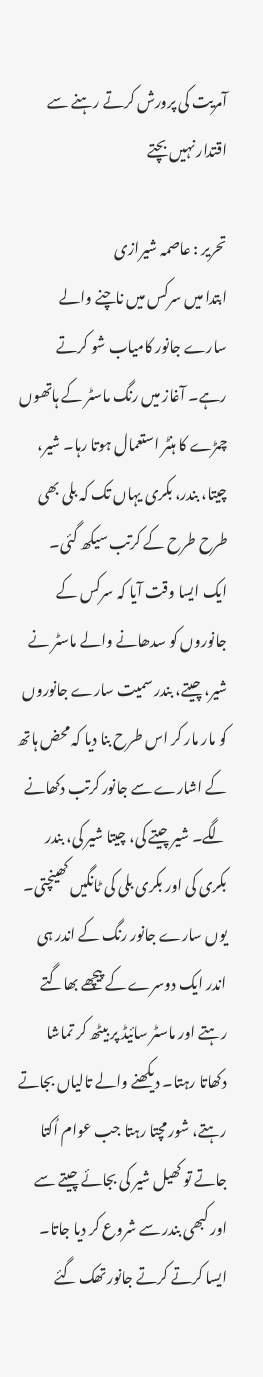آمریت کی پرورش کرتے رہنے سے اقتدار نہیں بچتے

تحریر : عاصمہ شیرازی
ابتدا میں سرکس میں ناچنے والے سارے جانور کامیاب شو کرتے رہے۔ آغاز میں رنگ ماسٹر کے ہاتھوں چمڑے کا ہنٹر استعمال ہوتا رہا۔ شیر، چیتا، بندر، بکری یہاں تک کہ بلی بھی طرح طرح کے کرتب سیکھ گئی۔
ایک ایسا وقت آیا کہ سرکس کے جانوروں کو سدھانے والے ماسٹر نے شیر، چیتے، بندر سمیت سارے جانوروں کو مار مار کر اس طرح بنا دیا کہ محض ہاتھ کے اشارے سے جانور کرتب دکھانے لگے۔ شیر چیتے کی، چیتا شیر کی، بندر بکری کی اور بکری بلی کی ٹانگیں کھینچتی۔ یوں سارے جانور رنگ کے اندر ہی اندر ایک دوسرے کے پیچھے بھاگتے رہتے اور ماسٹر سائیڈ پر بیٹھ کر تماشا دکھاتا رہتا۔ دیکھنے والے تالیاں بجاتے رہتے، شور مچتا رہتا جب عوام اُکتا جاتے تو کھیل شیر کی بجائے چیتے سے اور کبھی بندر سے شروع کر دیا جاتا۔ ایسا کرتے کرتے جانور تھک گئے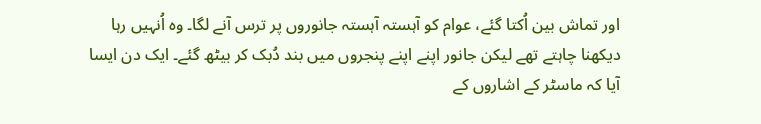اور تماش بین اُکتا گئے، عوام کو آہستہ آہستہ جانوروں پر ترس آنے لگا۔ وہ اُنہیں رہا دیکھنا چاہتے تھے لیکن جانور اپنے اپنے پنجروں میں بند دُبک کر بیٹھ گئے۔ ایک دن ایسا آیا کہ ماسٹر کے اشاروں کے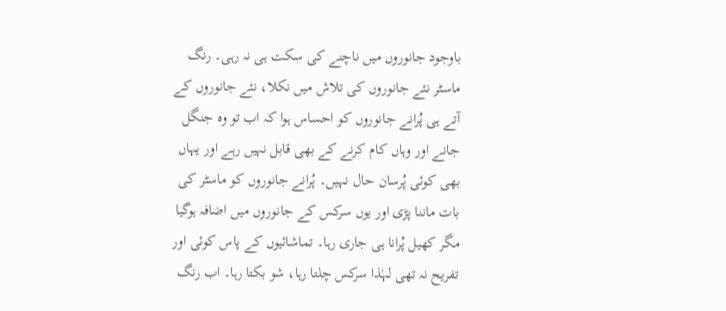باوجود جانوروں میں ناچنے کی سکت ہی نہ رہی۔ رنگ ماسٹر نئے جانوروں کی تلاش میں نکلا، نئے جانوروں کے آتے ہی پُرانے جانوروں کو احساس ہوا کہ اب تو وہ جنگل جانے اور وہاں کام کرنے کے بھی قابل نہیں رہے اور یہاں بھی کوئی پُرسان حال نہیں۔ پُرانے جانوروں کو ماسٹر کی بات ماننا پڑی اور یوں سرکس کے جانوروں میں اضافہ ہوگیا مگر کھیل پُرانا ہی جاری رہا۔ تماشائیوں کے پاس کوئی اور تفریح نہ تھی لہٰذا سرکس چلتا رہا، شو بکتا رہا۔ اب رنگ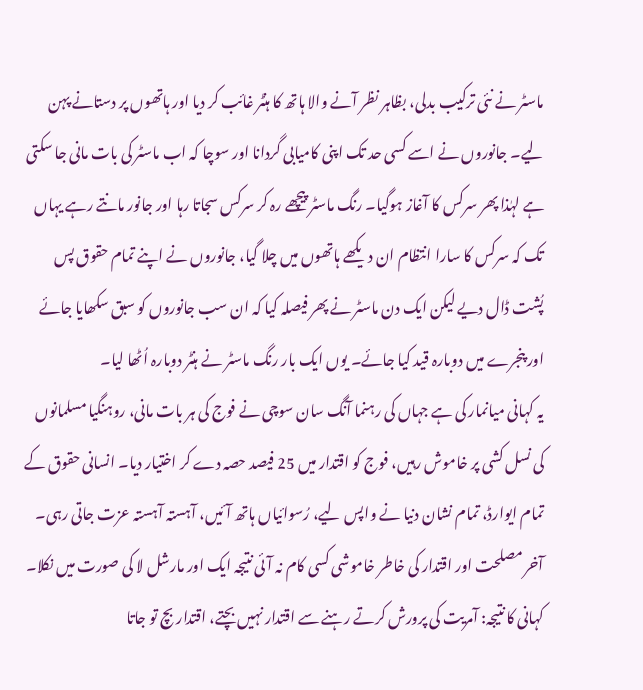ماسٹر نے نئی ترکیب بدلی، بظاہر نظر آنے والا ہاتھ کا ہنٹر غائب کر دیا اور ہاتھوں پر دستانے پہن لیے۔ جانوروں نے اسے کسی حد تک اپنی کامیابی گردانا اور سوچا کہ اب ماسٹر کی بات مانی جا سکتی ہے لہٰذا پھر سرکس کا آغاز ہوگیا۔ رنگ ماسٹر پیچھے رہ کر سرکس سجاتا رہا اور جانور مانتے رہے یہاں تک کہ سرکس کا سارا انتظام ان دیکھے ہاتھوں میں چلا گیا، جانوروں نے اپنے تمام حقوق پس پُشت ڈال دیے لیکن ایک دن ماسٹر نے پھر فیصلہ کیا کہ ان سب جانوروں کو سبق سکھایا جائے اور پنجرے میں دوبارہ قید کیا جائے۔ یوں ایک بار رنگ ماسٹر نے ہنٹر دوبارہ اُٹھا لیا۔
یہ کہانی میانمار کی ہے جہاں کی رہنما آنگ سان سوچی نے فوج کی ہر بات مانی، روہنگیا مسلمانوں کی نسل کشی پر خاموش رہیں، فوج کو اقتدار میں 25 فیصد حصہ دے کر اختیار دیا۔ انسانی حقوق کے تمام ایوارڈ، تمام نشان دنیا نے واپس لیے، رُسوائیاں ہاتھ آئیں، آہستہ آہستہ عزت جاتی رہی۔ آخر مصلحت اور اقتدار کی خاطر خاموشی کسی کام نہ آئی نتیجہ ایک اور مارشل لا کی صورت میں نکلا۔
کہانی کا نتیجہ: آمریت کی پرورش کرتے رہنے سے اقتدار نہیں بچتے، اقتدار بچ تو جاتا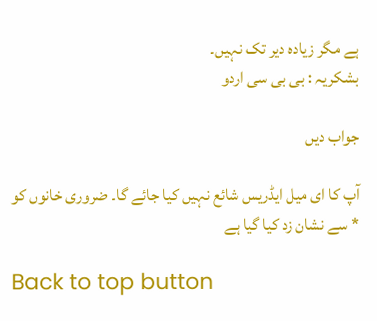ہے مگر زیادہ دیر تک نہیں۔
بشکریہ : بی بی سی اردو

جواب دیں

آپ کا ای میل ایڈریس شائع نہیں کیا جائے گا۔ ضروری خانوں کو * سے نشان زد کیا گیا ہے

Back to top button